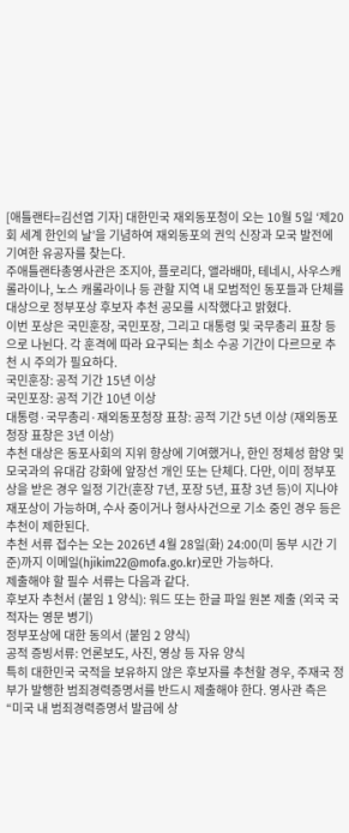[애틀랜타=김선엽 기자] 대한민국 재외동포청이 오는 10월 5일 ‘제20회 세계 한인의 날’을 기념하여 재외동포의 권익 신장과 모국 발전에 기여한 유공자를 찾는다.
주애틀랜타총영사관은 조지아, 플로리다, 앨라배마, 테네시, 사우스캐롤라이나, 노스 캐롤라이나 등 관할 지역 내 모범적인 동포들과 단체를 대상으로 정부포상 후보자 추천 공모를 시작했다고 밝혔다.
이번 포상은 국민훈장, 국민포장, 그리고 대통령 및 국무총리 표창 등으로 나뉜다. 각 훈격에 따라 요구되는 최소 수공 기간이 다르므로 추천 시 주의가 필요하다.
국민훈장: 공적 기간 15년 이상
국민포장: 공적 기간 10년 이상
대통령·국무총리·재외동포청장 표창: 공적 기간 5년 이상 (재외동포청장 표창은 3년 이상)
추천 대상은 동포사회의 지위 향상에 기여했거나, 한인 정체성 함양 및 모국과의 유대감 강화에 앞장선 개인 또는 단체다. 다만, 이미 정부포상을 받은 경우 일정 기간(훈장 7년, 포장 5년, 표창 3년 등)이 지나야 재포상이 가능하며, 수사 중이거나 형사사건으로 기소 중인 경우 등은 추천이 제한된다.
추천 서류 접수는 오는 2026년 4월 28일(화) 24:00(미 동부 시간 기준)까지 이메일(hjikim22@mofa.go.kr)로만 가능하다.
제출해야 할 필수 서류는 다음과 같다.
후보자 추천서 (붙임 1 양식): 워드 또는 한글 파일 원본 제출 (외국 국적자는 영문 병기)
정부포상에 대한 동의서 (붙임 2 양식)
공적 증빙서류: 언론보도, 사진, 영상 등 자유 양식
특히 대한민국 국적을 보유하지 않은 후보자를 추천할 경우, 주재국 정부가 발행한 범죄경력증명서를 반드시 제출해야 한다. 영사관 측은 “미국 내 범죄경력증명서 발급에 상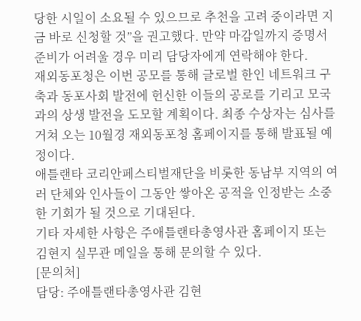당한 시일이 소요될 수 있으므로 추천을 고려 중이라면 지금 바로 신청할 것”을 권고했다. 만약 마감일까지 증명서 준비가 어려울 경우 미리 담당자에게 연락해야 한다.
재외동포청은 이번 공모를 통해 글로벌 한인 네트워크 구축과 동포사회 발전에 헌신한 이들의 공로를 기리고 모국과의 상생 발전을 도모할 계획이다. 최종 수상자는 심사를 거쳐 오는 10월경 재외동포청 홈페이지를 통해 발표될 예정이다.
애틀랜타 코리안페스티벌재단을 비롯한 동남부 지역의 여러 단체와 인사들이 그동안 쌓아온 공적을 인정받는 소중한 기회가 될 것으로 기대된다.
기타 자세한 사항은 주애틀랜타총영사관 홈페이지 또는 김현지 실무관 메일을 통해 문의할 수 있다.
[문의처]
담당: 주애틀랜타총영사관 김현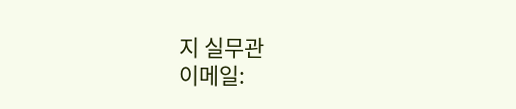지 실무관
이메일: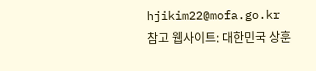hjikim22@mofa.go.kr
참고 웹사이트: 대한민국 상훈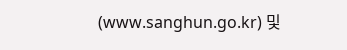(www.sanghun.go.kr) 및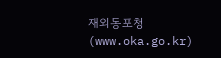재외동포청(www.oka.go.kr)